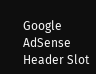Google AdSense Header Slot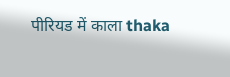पीरियड में काला thaka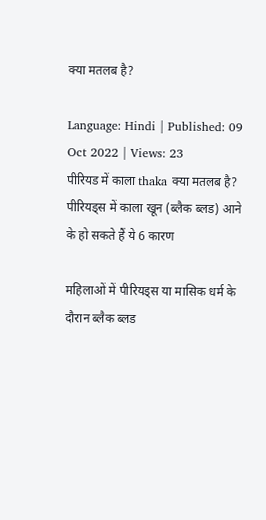क्या मतलब है?

Language: Hindi | Published: 09 Oct 2022 | Views: 23
पीरियड में काला thaka क्या मतलब है?
पीरियड्स में काला खून (ब्लैक ब्लड) आने के हो सकते हैं ये 6 कारण

महिलाओं में पीरियड्स या मासिक धर्म के दौरान ब्लैक ब्लड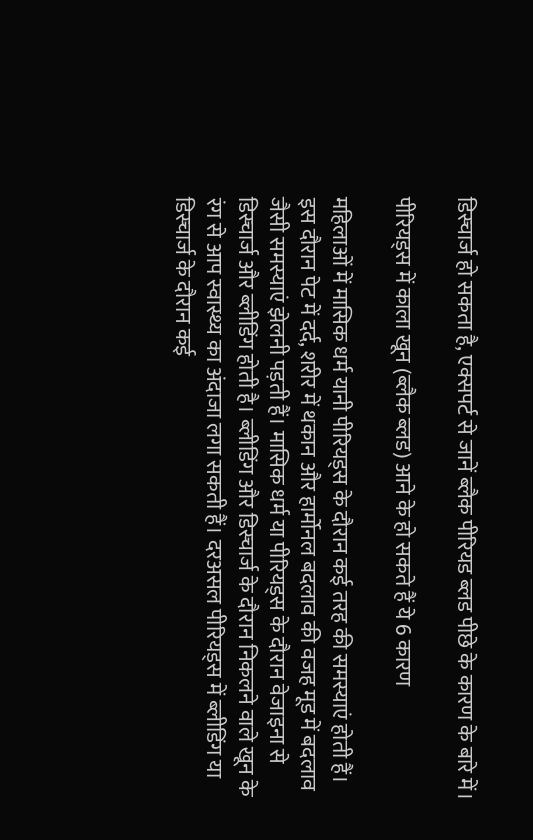डिस्चार्ज हो सकता है, एक्सपर्ट से जानें ब्लैक पीरियड ब्लड पीछे के कारण के बारे में।

पीरियड्स में काला खून (ब्लैक ब्लड) आने के हो सकते हैं ये 6 कारण

महिलाओं में मासिक धर्म यानी पीरियड्स के दौरान कई तरह की समस्याएं होती हैं। इस दौरान पेट में दर्द, शरीर में थकान और हार्मोनल बदलाव की वजह मूड में बदलाव जैसी समस्याएं झेलनी पड़ती हैं। मासिक धर्म या पीरियड्स के दौरान वेजाइना से डिस्चार्ज और ब्लीडिंग होती है। ब्लीडिंग और डिस्चार्ज के दौरान निकलने वाले खून के रंग से आप स्वास्थ्य का अंदाजा लगा सकती हैं। दरअसल पीरियड्स में ब्लीडिंग या डिस्चार्ज के दौरान कई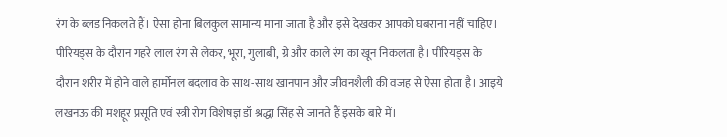रंग के ब्लड निकलते हैं। ऐसा होना बिलकुल सामान्य माना जाता है और इसे देखकर आपको घबराना नहीं चाहिए। पीरियड्स के दौरान गहरे लाल रंग से लेकर, भूरा, गुलाबी, ग्रे और काले रंग का खून निकलता है। पीरियड्स के दौरान शरीर में होने वाले हार्मोनल बदलाव के साथ-साथ खानपान और जीवनशैली की वजह से ऐसा होता है। आइये लखनऊ की मशहूर प्रसूति एवं स्त्री रोग विशेषज्ञ डॉ श्रद्धा सिंह से जानते हैं इसके बारे में।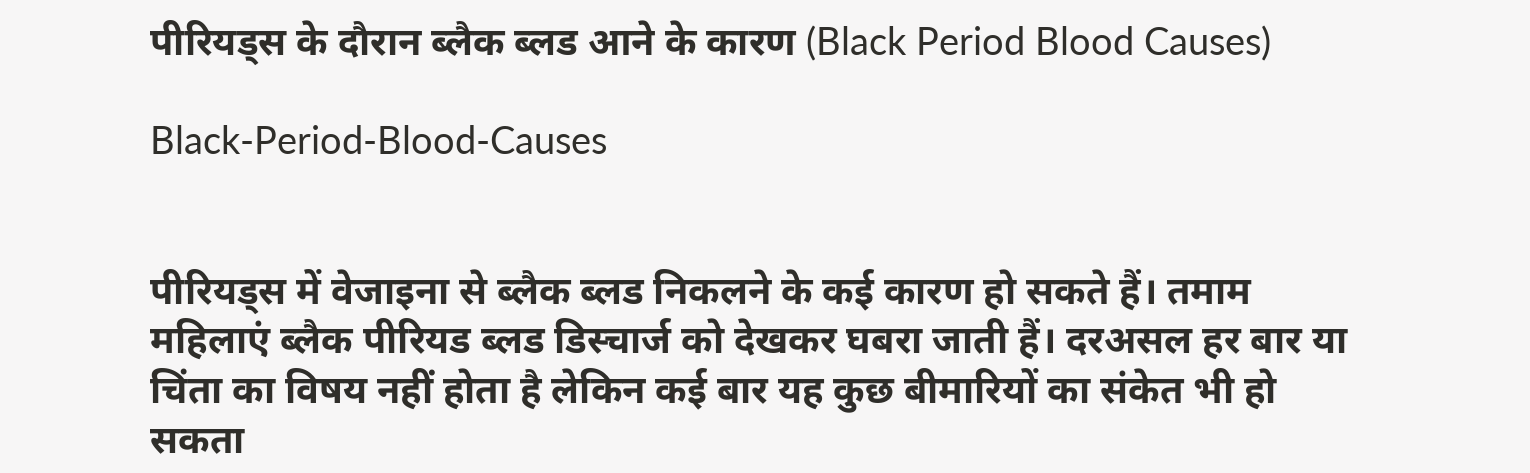पीरियड्स के दौरान ब्लैक ब्लड आने के कारण (Black Period Blood Causes)

Black-Period-Blood-Causes


पीरियड्स में वेजाइना से ब्लैक ब्लड निकलने के कई कारण हो सकते हैं। तमाम महिलाएं ब्लैक पीरियड ब्लड डिस्चार्ज को देखकर घबरा जाती हैं। दरअसल हर बार या चिंता का विषय नहीं होता है लेकिन कई बार यह कुछ बीमारियों का संकेत भी हो सकता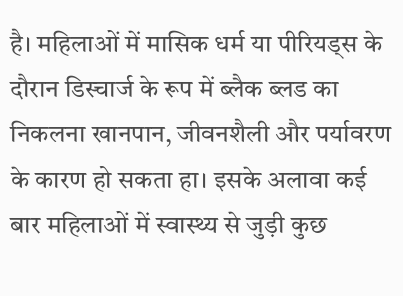है। महिलाओं में मासिक धर्म या पीरियड्स के दौरान डिस्चार्ज के रूप में ब्लैक ब्लड का निकलना खानपान, जीवनशैली और पर्यावरण के कारण हो सकता हा। इसके अलावा कई बार महिलाओं में स्वास्थ्य से जुड़ी कुछ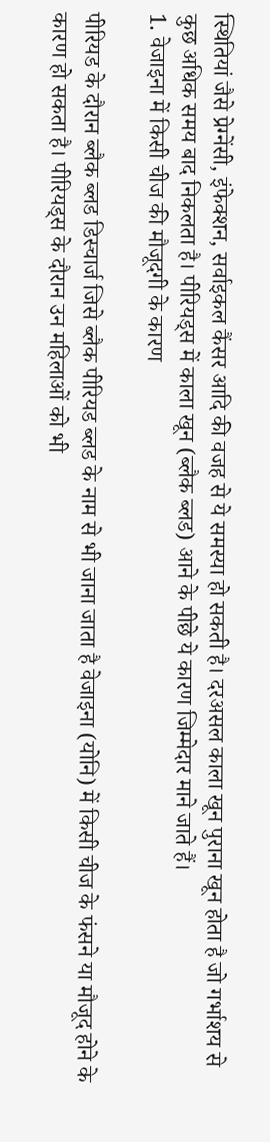स्थितियां जैसे प्रेग्नेंसी, इंफेक्शन, सर्वाइकल कैंसर आदि की वजह से ये समस्या हो सकती है। दरअसल काला खून पुराना खून होता है जो गर्भाशय से कुछ अधिक समय बाद निकलता है। पीरियड्स में काला खून (ब्लैक ब्लड) आने के पीछे ये कारण जिम्मेदार माने जाते हैं।
1. वेजाइना में किसी चीज की मौजूदगी के कारण

पीरियड के दौरान ब्लैक ब्लड डिस्चार्ज जिसे ब्लैक पीरियड ब्लड के नाम से भी जाना जाता है वेजाइना (योनि) में किसी चीज के फंसने या मौजूद होने के कारण हो सकता है। पीरियड्स के दौरान उन महिलाओं को भी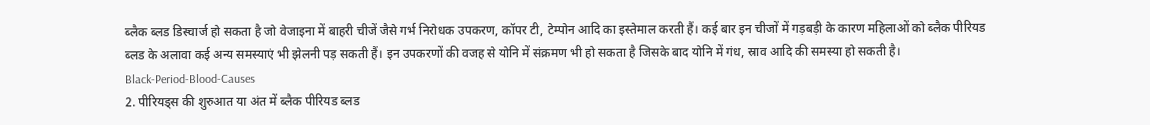ब्लैक ब्लड डिस्चार्ज हो सकता है जो वेजाइना में बाहरी चीजें जैसे गर्भ निरोधक उपकरण, कॉपर टी, टेम्पोन आदि का इस्तेमाल करती हैं। कई बार इन चीजों में गड़बड़ी के कारण महिलाओं को ब्लैक पीरियड ब्लड के अलावा कई अन्य समस्याएं भी झेलनी पड़ सकती हैं। इन उपकरणों की वजह से योनि में संक्रमण भी हो सकता है जिसके बाद योनि में गंध, स्राव आदि की समस्या हो सकती है।
Black-Period-Blood-Causes
2. पीरियड्स की शुरुआत या अंत में ब्लैक पीरियड ब्लड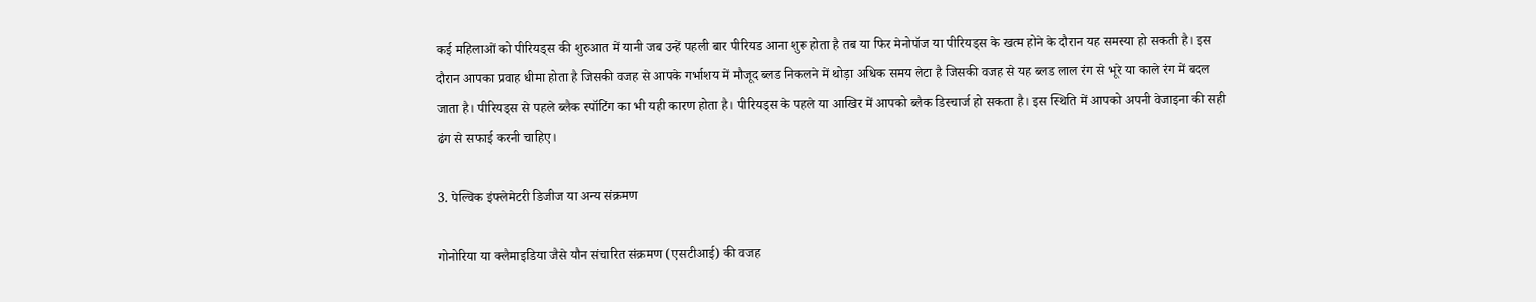कई महिलाओं को पीरियड्स की शुरुआत में यानी जब उन्हें पहली बार पीरियड आना शुरू होता है तब या फिर मेनोपॉज या पीरियड्स के खत्म होने के दौरान यह समस्या हो सकती है। इस दौरान आपका प्रवाह धीमा होता है जिसकी वजह से आपके गर्भाशय में मौजूद ब्लड निकलने में थोड़ा अधिक समय लेटा है जिसकी वजह से यह ब्लड लाल रंग से भूरे या काले रंग में बदल जाता है। पीरियड्स से पहले ब्लैक स्पॉटिंग का भी यही कारण होता है। पीरियड्स के पहले या आखिर में आपको ब्लैक डिस्चार्ज हो सकता है। इस स्थिति में आपको अपनी वेजाइना की सही ढंग से सफाई करनी चाहिए।

3. पेल्विक इंफ्लेमेटरी डिजीज या अन्य संक्रमण

गोनोरिया या क्लैमाइडिया जैसे यौन संचारित संक्रमण (एसटीआई) की वजह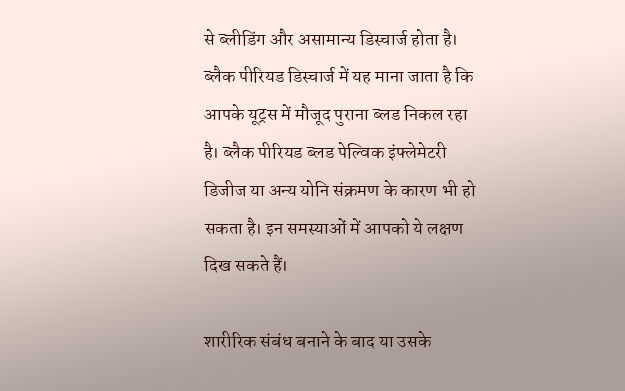से ब्लीडिंग और असामान्य डिस्चार्ज होता है। ब्लैक पीरियड डिस्चार्ज में यह माना जाता है कि आपके यूट्रस में मौजूद पुराना ब्लड निकल रहा है। ब्लैक पीरियड ब्लड पेल्विक इंफ्लेमेटरी डिजीज या अन्य योनि संक्रमण के कारण भी हो सकता है। इन समस्याओं में आपको ये लक्षण दिख सकते हैं।

शारीरिक संबंध बनाने के बाद या उसके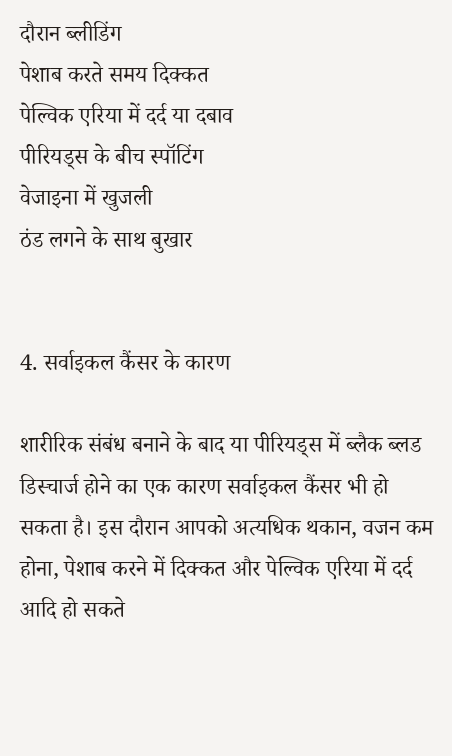दौरान ब्लीडिंग
पेशाब करते समय दिक्कत
पेल्विक एरिया में दर्द या दबाव
पीरियड्स के बीच स्पॉटिंग
वेजाइना में खुजली
ठंड लगने के साथ बुखार


4. सर्वाइकल कैंसर के कारण

शारीरिक संबंध बनाने के बाद या पीरियड्स में ब्लैक ब्लड डिस्चार्ज होने का एक कारण सर्वाइकल कैंसर भी हो सकता है। इस दौरान आपको अत्यधिक थकान, वजन कम होना, पेशाब करने में दिक्कत और पेल्विक एरिया में दर्द आदि हो सकते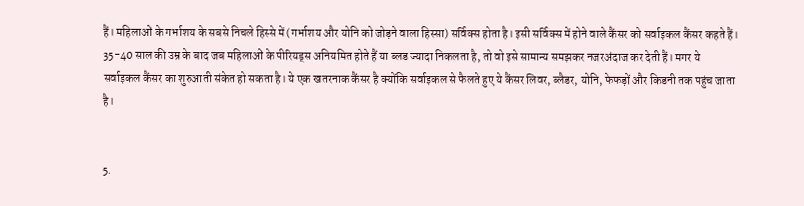हैं। महिलाओं के गर्भाशय के सबसे निचले हिस्से में (गर्भाशय और योनि को जोड़ने वाला हिस्सा) सर्विक्स होता है। इसी सर्विक्स में होने वाले कैंसर को सर्वाइकल कैंसर कहते हैं। 35-40 साल की उम्र के बाद जब महिलाओं के पीरियड्स अनियमित होते हैं या ब्लड ज्यादा निकलता है, तो वो इसे सामान्य समझकर नजरअंदाज कर देती हैं। मगर ये सर्वाइकल कैंसर का शुरुआती संकेत हो सकता है। ये एक खतरनाक कैंसर है क्योंकि सर्वाइकल से फैलते हुए ये कैंसर लिवर, ब्लैडर, योनि, फेफड़ों और किडनी तक पहुंच जाता है।


5.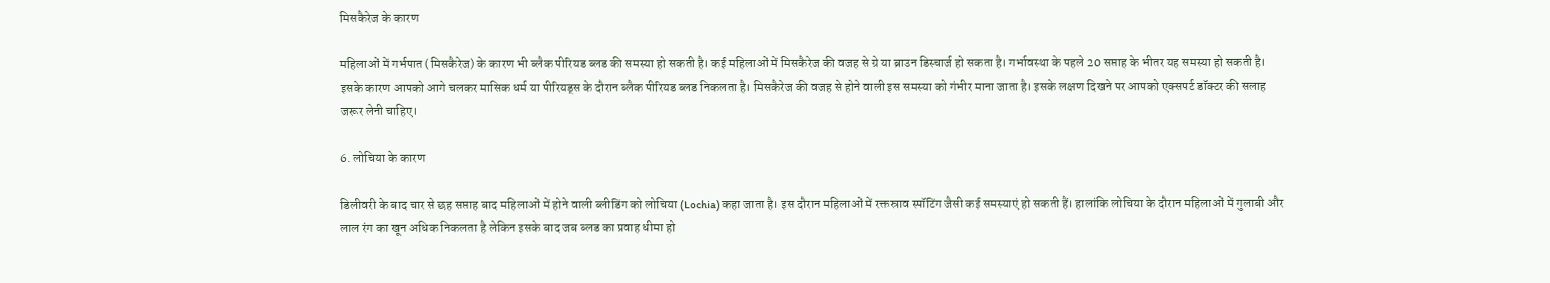मिसकैरेज के कारण

महिलाओं में गर्भपात (मिसकैरेज) के कारण भी ब्लैक पीरियड ब्लड की समस्या हो सकती है। कई महिलाओं में मिसकैरेज की वजह से ग्रे या ब्राउन डिस्चार्ज हो सकता है। गर्भावस्था के पहले 20 सप्ताह के भीतर यह समस्या हो सकती है। इसके कारण आपको आगे चलकर मासिक धर्म या पीरियड्स के दौरान ब्लैक पीरियड ब्लड निकलता है। मिसकैरेज की वजह से होने वाली इस समस्या को गंभीर माना जाता है। इसके लक्षण दिखने पर आपको एक्सपर्ट डॉक्टर की सलाह जरूर लेनी चाहिए।

6. लोचिया के कारण

डिलीवरी के बाद चार से छह सप्ताह बाद महिलाओं में होने वाली ब्लीडिंग को लोचिया (Lochia) कहा जाता है। इस दौरान महिलाओं में रक्तस्राव स्पॉटिंग जैसी कई समस्याएं हो सकती हैं। हालांकि लोचिया के दौरान महिलाओं में गुलाबी और लाल रंग का खून अधिक निकलता है लेकिन इसके बाद जब ब्लड का प्रवाह धीमा हो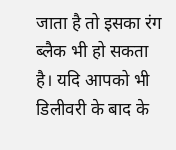जाता है तो इसका रंग ब्लैक भी हो सकता है। यदि आपको भी डिलीवरी के बाद के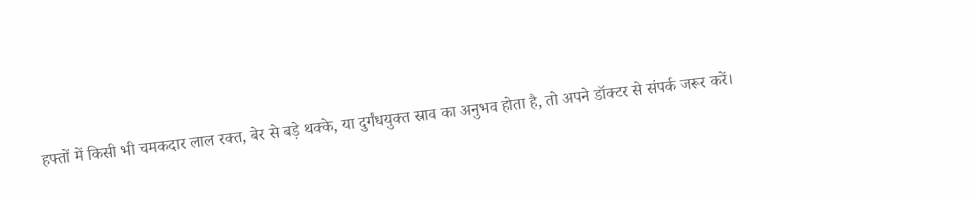हफ्तों में किसी भी चमकदार लाल रक्त, बेर से बड़े थक्के, या दुर्गंधयुक्त स्राव का अनुभव होता है, तो अपने डॉक्टर से संपर्क जरूर करें।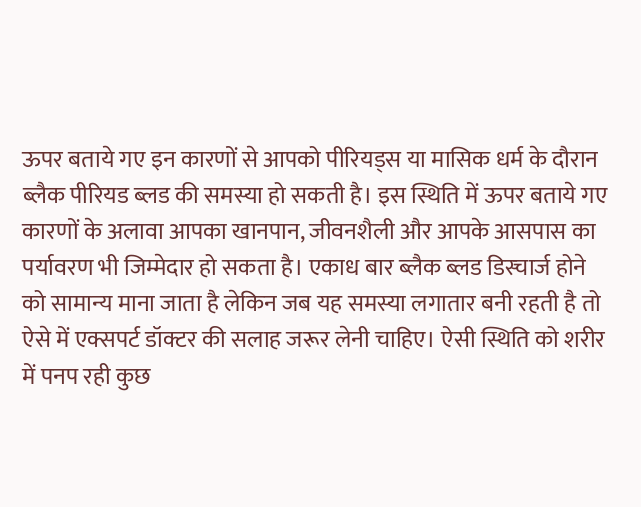ऊपर बताये गए इन कारणों से आपको पीरियड्स या मासिक धर्म के दौरान ब्लैक पीरियड ब्लड की समस्या हो सकती है। इस स्थिति में ऊपर बताये गए कारणों के अलावा आपका खानपान, जीवनशैली और आपके आसपास का पर्यावरण भी जिम्मेदार हो सकता है। एकाध बार ब्लैक ब्लड डिस्चार्ज होने को सामान्य माना जाता है लेकिन जब यह समस्या लगातार बनी रहती है तो ऐसे में एक्सपर्ट डॉक्टर की सलाह जरूर लेनी चाहिए। ऐसी स्थिति को शरीर में पनप रही कुछ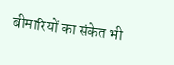बीमारियों का संकेत भी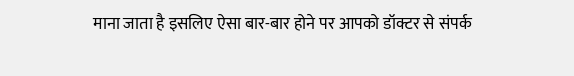माना जाता है इसलिए ऐसा बार-बार होने पर आपको डॉक्टर से संपर्क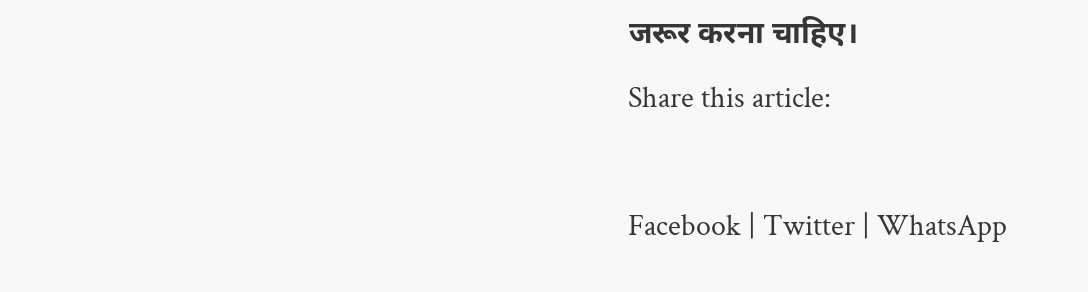जरूर करना चाहिए।
Share this article:

Facebook | Twitter | WhatsApp